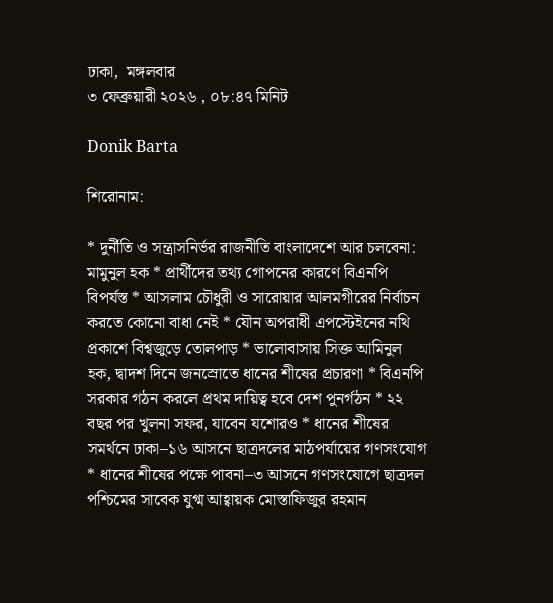ঢাকা,  মঙ্গলবার
৩ ফেব্রুয়ারী ২০২৬ , ০৮:৪৭ মিনিট

Donik Barta

শিরোনাম:

* দুর্নীতি ও সন্ত্রাসনির্ভর রাজনীতি বাংলাদেশে আর চলবেনা: মামুনুল হক * প্রার্থীদের তথ্য গোপনের কারণে বিএনপি বিপর্যস্ত * আসলাম চৌধুরী ও সারোয়ার আলমগীরের নির্বাচন করতে কোনো বাধা নেই * যৌন অপরাধী এপস্টেইনের নথি প্রকাশে বিশ্বজুড়ে তোলপাড় * ভালোবাসায় সিক্ত আমিনুল হক, দ্বাদশ দিনে জনস্রোতে ধানের শীষের প্রচারণা * বিএনপি সরকার গঠন করলে প্রথম দায়িত্ব হবে দেশ পুনর্গঠন * ২২ বছর পর খুলনা সফর, যাবেন যশোরও * ধানের শীষের সমর্থনে ঢাকা–১৬ আসনে ছাত্রদলের মাঠপর্যায়ের গণসংযোগ * ধানের শীষের পক্ষে পাবনা–৩ আসনে গণসংযোগে ছাত্রদল পশ্চিমের সাবেক যুগ্ম আহ্বায়ক মোস্তাফিজুর রহমান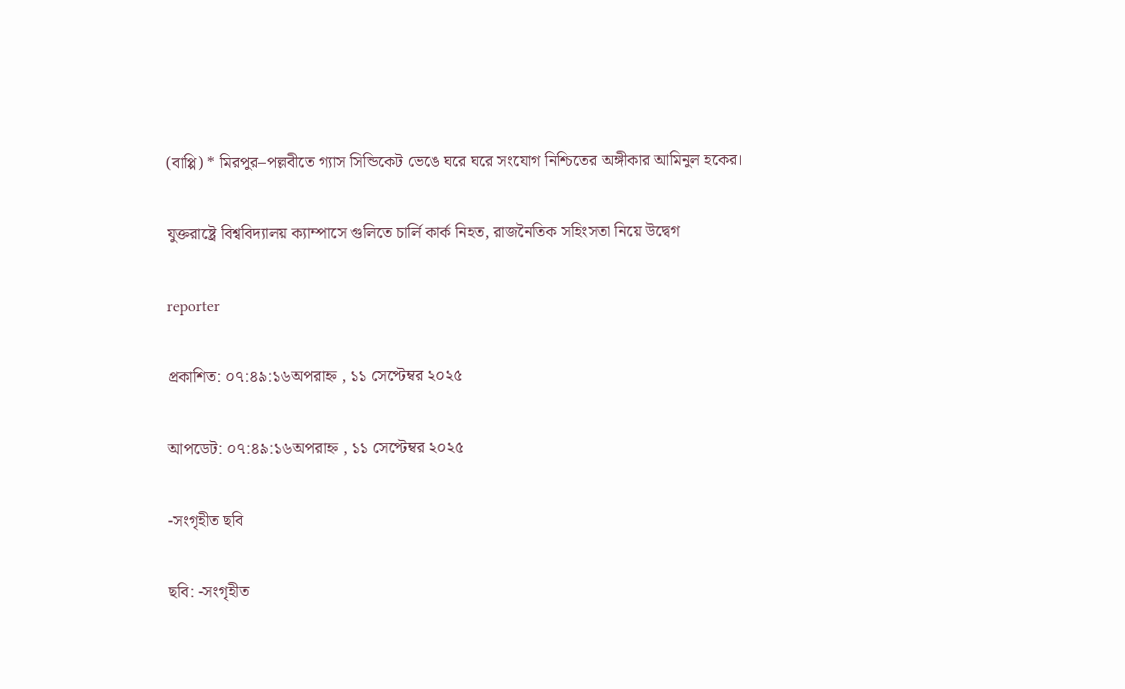(বাপ্পি) * মিরপুর–পল্লবীতে গ্যাস সিন্ডিকেট ভেঙে ঘরে ঘরে সংযোগ নিশ্চিতের অঙ্গীকার আমিনুল হকের।

যুক্তরাষ্ট্রে বিশ্ববিদ্যালয় ক্যাম্পাসে গুলিতে চার্লি কার্ক নিহত, রাজনৈতিক সহিংসতা নিয়ে উদ্বেগ

reporter

প্রকাশিত: ০৭:৪৯:১৬অপরাহ্ন , ১১ সেপ্টেম্বর ২০২৫

আপডেট: ০৭:৪৯:১৬অপরাহ্ন , ১১ সেপ্টেম্বর ২০২৫

-সংগৃহীত ছবি

ছবি: -সংগৃহীত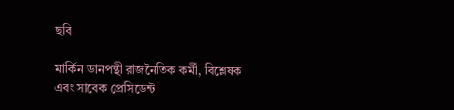ছবি

মার্কিন ডানপন্থী রাজনৈতিক কর্মী, বিশ্লেষক এবং সাবেক প্রেসিডেন্ট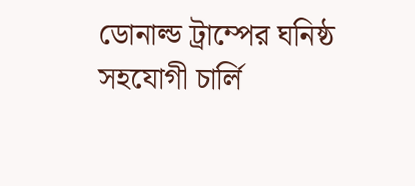ডোনাল্ড ট্রাম্পের ঘনিষ্ঠ সহযোগী চার্লি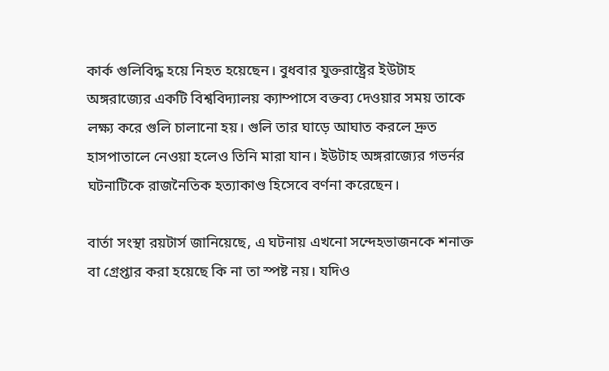কার্ক গুলিবিদ্ধ হয়ে নিহত হয়েছেন। বুধবার যুক্তরাষ্ট্রের ইউটাহ অঙ্গরাজ্যের একটি বিশ্ববিদ্যালয় ক্যাম্পাসে বক্তব্য দেওয়ার সময় তাকে লক্ষ্য করে গুলি চালানো হয়। গুলি তার ঘাড়ে আঘাত করলে দ্রুত হাসপাতালে নেওয়া হলেও তিনি মারা যান। ইউটাহ অঙ্গরাজ্যের গভর্নর ঘটনাটিকে রাজনৈতিক হত্যাকাণ্ড হিসেবে বর্ণনা করেছেন।

বার্তা সংস্থা রয়টার্স জানিয়েছে, এ ঘটনায় এখনো সন্দেহভাজনকে শনাক্ত বা গ্রেপ্তার করা হয়েছে কি না তা স্পষ্ট নয়। যদিও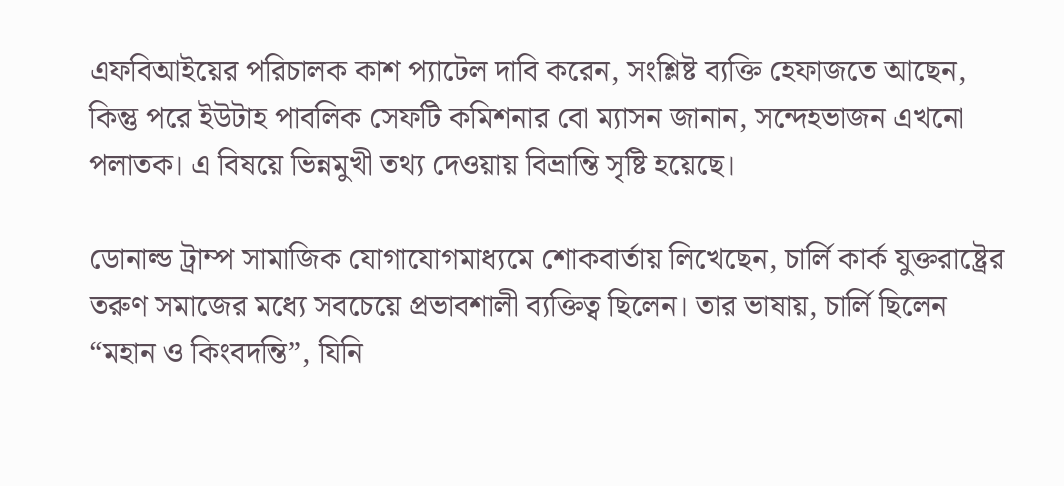এফবিআইয়ের পরিচালক কাশ প্যাটেল দাবি করেন, সংশ্লিষ্ট ব্যক্তি হেফাজতে আছেন, কিন্তু পরে ইউটাহ পাবলিক সেফটি কমিশনার বো ম্যাসন জানান, সন্দেহভাজন এখনো পলাতক। এ বিষয়ে ভিন্নমুখী তথ্য দেওয়ায় বিভ্রান্তি সৃষ্টি হয়েছে।

ডোনাল্ড ট্রাম্প সামাজিক যোগাযোগমাধ্যমে শোকবার্তায় লিখেছেন, চার্লি কার্ক যুক্তরাষ্ট্রের তরুণ সমাজের মধ্যে সবচেয়ে প্রভাবশালী ব্যক্তিত্ব ছিলেন। তার ভাষায়, চার্লি ছিলেন “মহান ও কিংবদন্তি”, যিনি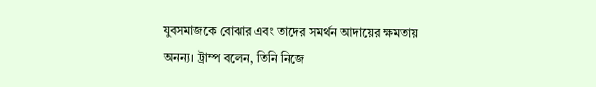যুবসমাজকে বোঝার এবং তাদের সমর্থন আদায়ের ক্ষমতায় অনন্য। ট্রাম্প বলেন, তিনি নিজে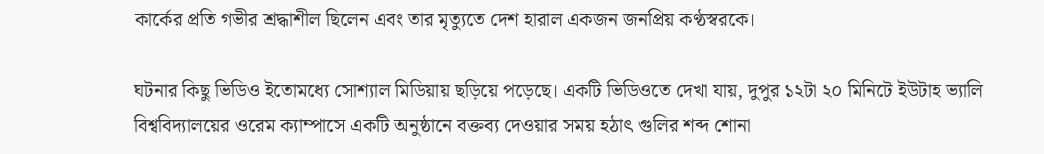কার্কের প্রতি গভীর শ্রদ্ধাশীল ছিলেন এবং তার মৃত্যুতে দেশ হারাল একজন জনপ্রিয় কণ্ঠস্বরকে।

ঘটনার কিছু ভিডিও ইতোমধ্যে সোশ্যাল মিডিয়ায় ছড়িয়ে পড়েছে। একটি ভিডিওতে দেখা যায়, দুপুর ১২টা ২০ মিনিটে ইউটাহ ভ্যালি বিশ্ববিদ্যালয়ের ওরেম ক্যাম্পাসে একটি অনুষ্ঠানে বক্তব্য দেওয়ার সময় হঠাৎ গুলির শব্দ শোনা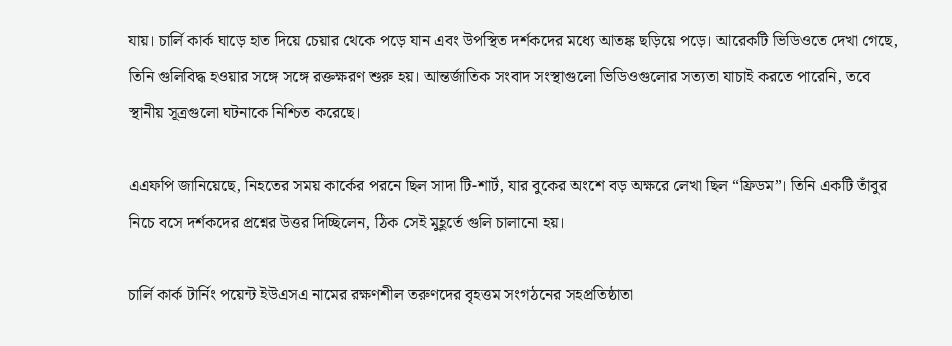যায়। চার্লি কার্ক ঘাড়ে হাত দিয়ে চেয়ার থেকে পড়ে যান এবং উপস্থিত দর্শকদের মধ্যে আতঙ্ক ছড়িয়ে পড়ে। আরেকটি ভিডিওতে দেখা গেছে, তিনি গুলিবিদ্ধ হওয়ার সঙ্গে সঙ্গে রক্তক্ষরণ শুরু হয়। আন্তর্জাতিক সংবাদ সংস্থাগুলো ভিডিওগুলোর সত্যতা যাচাই করতে পারেনি, তবে স্থানীয় সূত্রগুলো ঘটনাকে নিশ্চিত করেছে।

এএফপি জানিয়েছে, নিহতের সময় কার্কের পরনে ছিল সাদা টি-শার্ট, যার বুকের অংশে বড় অক্ষরে লেখা ছিল “ফ্রিডম”। তিনি একটি তাঁবুর নিচে বসে দর্শকদের প্রশ্নের উত্তর দিচ্ছিলেন, ঠিক সেই মুহূর্তে গুলি চালানো হয়।

চার্লি কার্ক টার্নিং পয়েন্ট ইউএসএ নামের রক্ষণশীল তরুণদের বৃহত্তম সংগঠনের সহপ্রতিষ্ঠাতা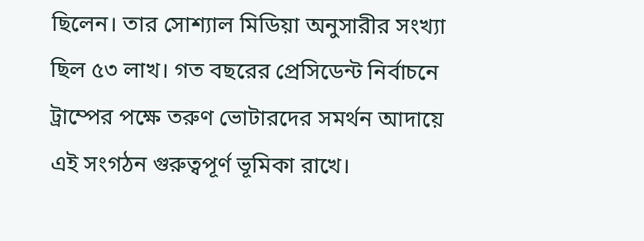ছিলেন। তার সোশ্যাল মিডিয়া অনুসারীর সংখ্যা ছিল ৫৩ লাখ। গত বছরের প্রেসিডেন্ট নির্বাচনে ট্রাম্পের পক্ষে তরুণ ভোটারদের সমর্থন আদায়ে এই সংগঠন গুরুত্বপূর্ণ ভূমিকা রাখে।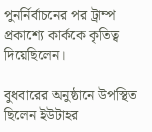পুনর্নির্বাচনের পর ট্রাম্প প্রকাশ্যে কার্ককে কৃতিত্ব দিয়েছিলেন।

বুধবারের অনুষ্ঠানে উপস্থিত ছিলেন ইউটাহর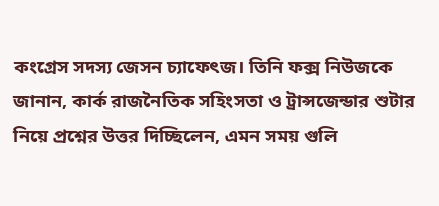কংগ্রেস সদস্য জেসন চ্যাফেৎজ। তিনি ফক্স নিউজকে জানান, কার্ক রাজনৈতিক সহিংসতা ও ট্রান্সজেন্ডার শুটার নিয়ে প্রশ্নের উত্তর দিচ্ছিলেন, এমন সময় গুলি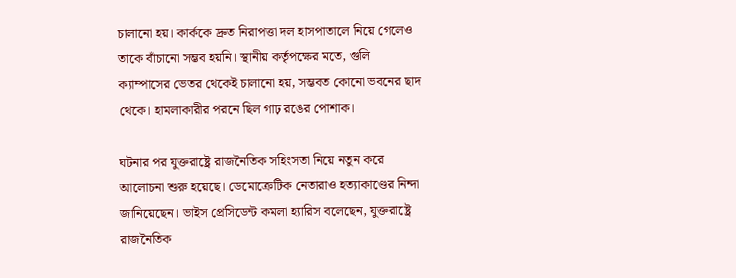চালানো হয়। কার্ককে দ্রুত নিরাপত্তা দল হাসপাতালে নিয়ে গেলেও তাকে বাঁচানো সম্ভব হয়নি। স্থানীয় কর্তৃপক্ষের মতে, গুলি ক্যাম্পাসের ভেতর থেকেই চালানো হয়, সম্ভবত কোনো ভবনের ছাদ থেকে। হামলাকারীর পরনে ছিল গাঢ় রঙের পোশাক।

ঘটনার পর যুক্তরাষ্ট্রে রাজনৈতিক সহিংসতা নিয়ে নতুন করে আলোচনা শুরু হয়েছে। ডেমোক্রেটিক নেতারাও হত্যাকাণ্ডের নিন্দা জানিয়েছেন। ভাইস প্রেসিডেন্ট কমলা হ্যারিস বলেছেন, যুক্তরাষ্ট্রে রাজনৈতিক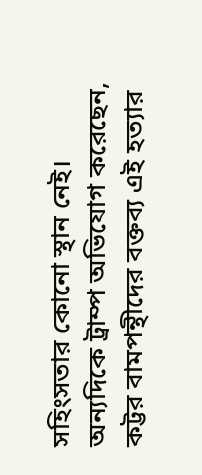সহিংসতার কোনো স্থান নেই। অন্যদিকে ট্রাম্প অভিযোগ করেছেন, কট্টর বামপন্থীদের বক্তব্য এই হত্যার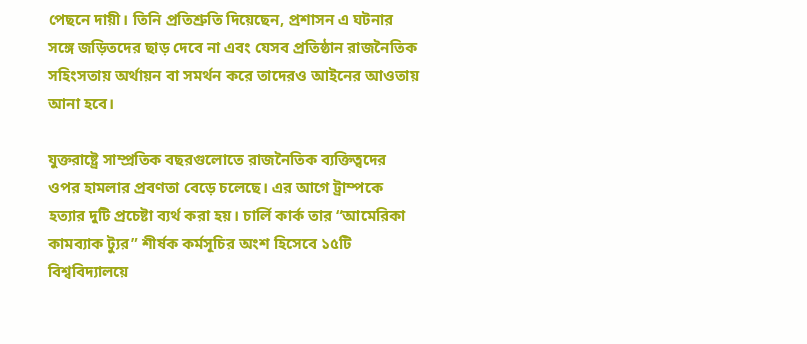পেছনে দায়ী। তিনি প্রতিশ্রুতি দিয়েছেন, প্রশাসন এ ঘটনার সঙ্গে জড়িতদের ছাড় দেবে না এবং যেসব প্রতিষ্ঠান রাজনৈতিক সহিংসতায় অর্থায়ন বা সমর্থন করে তাদেরও আইনের আওতায় আনা হবে।

যুক্তরাষ্ট্রে সাম্প্রতিক বছরগুলোতে রাজনৈতিক ব্যক্তিত্বদের ওপর হামলার প্রবণতা বেড়ে চলেছে। এর আগে ট্রাম্পকে হত্যার দুটি প্রচেষ্টা ব্যর্থ করা হয়। চার্লি কার্ক তার “আমেরিকা কামব্যাক ট্যুর” শীর্ষক কর্মসূচির অংশ হিসেবে ১৫টি বিশ্ববিদ্যালয়ে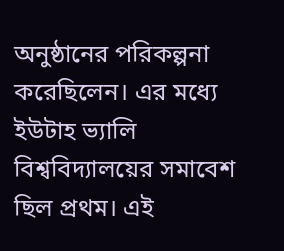অনুষ্ঠানের পরিকল্পনা করেছিলেন। এর মধ্যে ইউটাহ ভ্যালি বিশ্ববিদ্যালয়ের সমাবেশ ছিল প্রথম। এই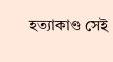হত্যাকাণ্ড সেই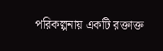পরিকল্পনায় একটি রক্তাক্ত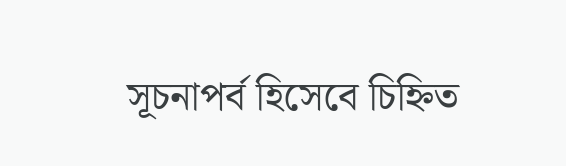সূচনাপর্ব হিসেবে চিহ্নিত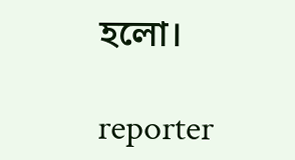হলো।

reporter